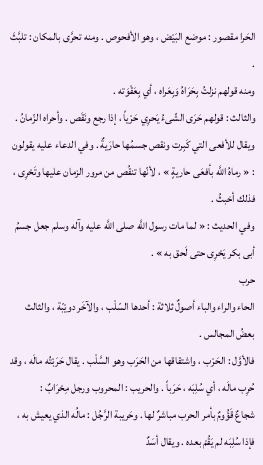الحَرا مقصور : موضع البَيْض ، وهو الأفحوص . ومنه تحرَّى بالمكان : تلبَّثَ .
ومنه قولهم نزلتُ بِحَرَاهُ وَبِعَراه ، أي بِعَقْوَته .
والثالث : قولهم حَرَى الشّىءُ يَحرِي حَرْياً ، إذا رجع ونَقَص . وأحراه الزّمانُ . ويقال للأفعى التي كَبِرت ونقص جسمُها حارَيةٌ . وفي الدعاء عليه يقولون : « رماهُ اللَّه بأفعَى حاريةٍ » ، لأنّها تنقُص من مرور الزمان عليها وتَحْرِى ، فذلك أخبثُ .
وفي الحديث : « لما مات رسول اللَّه صلى اللَّه عليه وآله وسلم جعل جسمُ أبى بكر يَحْرِى حتى لَحق به » .
حرب
الحاء والراء والباء أصولٌ ثلاثة : أحدها السّلْب ، والآخَر دويْبّة ، والثالث بعضُ المجالس .
فالأوَّل : الحَرْب ، واشتقاقها من الحَرَب وهو السَّلْب . يقال حَرَبْتُه مالَه ، وقد حُرِب مالَه ، أي سُلِبَه ، حَرَباً . والحريب : المحروب ورجل مِحْرَابٌ :
شجاعٌ قَؤُومٌ بأمر الحرب مباشرٌ لها . وحَريبة الرَّجُل : مالُه الذي يعيش به ، فإذا سُلِبَه لم يَقُمْ بعده . ويقال أسَدٌ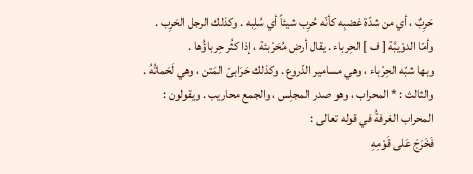حَرِبٌ ، أي من شدّة غضبِه كأنّه حُرِب شيئاً أي سُلِبه . وكذلك الرجل الحَرِب .
وأمّا الدوْيبَّة [ ف ] الحِرباء . يقال أرض مُحَرْبئة ، إذا كثُر حِرباؤُها .
وبها شبّه الحِرْباء ، وهي مسامير الدّروع . وكذلك حَرَابىّ المَتن ، وهي لَحَماتُهُ .
والثالث : * المحراب ، وهو صدر المجلِس ، والجمع محاريب . ويقولون :
المحراب الغرفةُ في قوله تعالى :
فَخَرَجَ عَلى قَوْمِهِ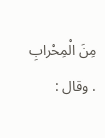مِنَ الْمِحْرابِ
. وقال :